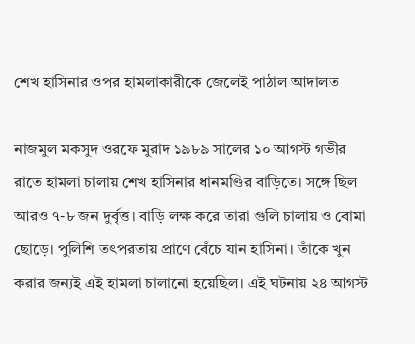শেখ হাসিনার ওপর হামলাকারীকে জেলেই পাঠাল আদালত

নাজমুল মকসুদ ওরফে মুরাদ ১৯৮৯ সালের ১০ আগস্ট গভীর রাতে হামলা চালায় শেখ হাসিনার ধানমণ্ডির বাড়িতে। সঙ্গে ছিল আরও ৭-৮ জন দুর্বৃত্ত। বাড়ি লক্ষ করে তারা গুলি চালায় ও বোমা ছোড়ে। পুলিশি তৎপরতায় প্রাণে বেঁচে যান হাসিনা। তাঁকে খুন করার জন্যই এই হামলা চালানো হয়েছিল। এই ঘটনায় ২৪ আগস্ট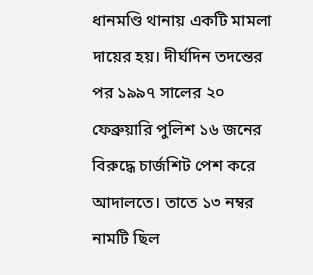ধানমণ্ডি থানায় একটি মামলা দায়ের হয়। দীর্ঘদিন তদন্তের পর ১৯৯৭ সালের ২০ ফেব্রুয়ারি পুলিশ ১৬ জনের বিরুদ্ধে চার্জশিট পেশ করে আদালতে। তাতে ১৩ নম্বর নামটি ছিল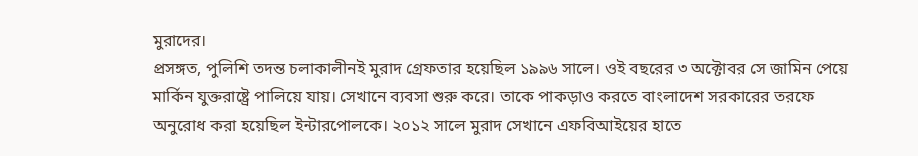মুরাদের।
প্রসঙ্গত, পুলিশি তদন্ত চলাকালীনই মুরাদ গ্রেফতার হয়েছিল ১৯৯৬ সালে। ওই বছরের ৩ অক্টোবর সে জামিন পেয়ে মার্কিন যুক্তরাষ্ট্রে পালিয়ে যায়। সেখানে ব্যবসা শুরু করে। তাকে পাকড়াও করতে বাংলাদেশ সরকারের তরফে অনুরোধ করা হয়েছিল ইন্টারপোলকে। ২০১২ সালে মুরাদ সেখানে এফবিআইয়ের হাতে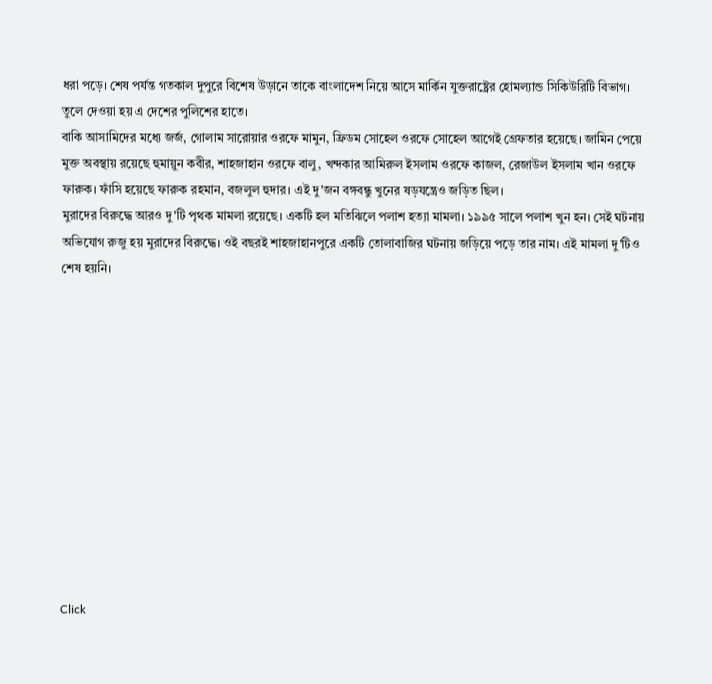ধরা পড়ে। শেষ পর্যন্ত গতকাল দুপুরে বিশেষ উড়ানে তাকে বাংলাদেশ নিয়ে আসে মার্কিন যুক্তরাষ্ট্রের হোমল্যান্ড সিকিউরিটি বিভাগ। তুলে দেওয়া হয় এ দেশের পুলিশের হাতে।
বাকি আসামিদের মধ্যে জর্জ, গোলাম সারোয়ার ওরফে মামুন, ফ্রিডম সোহেল ওরফে সোহেল আগেই গ্রেফতার হয়েছে। জামিন পেয়ে মুক্ত অবস্থায় রয়েছে হুমায়ুন কবীর, শাহজাহান ওরফে বালু, খন্দকার আমিরুল ইসলাম ওরফে কাজল, রেজাউল ইসলাম খান ওরফে ফারুক। ফাঁসি হয়েছে ফারুক রহমান, বজলুল হুদার। এই দু'জন বঙ্গবন্ধু খুনের ষড়যন্ত্রেও জড়িত ছিল।
মুরাদের বিরুদ্ধে আরও দু'টি পৃথক মামলা রয়েছে। একটি হল মতিঝিলে পলাশ হত্যা মামলা। ১৯৯৫ সালে পলাশ খুন হন। সেই ঘটনায় অভিযোগ রুজু হয় মুরাদের বিরুদ্ধে। ওই বছরই শাহজাহানপুরে একটি তোলাবাজির ঘটনায় জড়িয়ে পড়ে তার নাম। এই মামলা দু'টিও শেষ হয়নি।












Click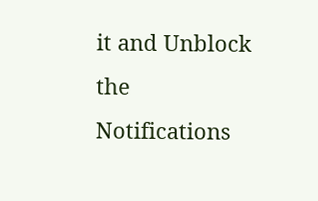it and Unblock the Notifications